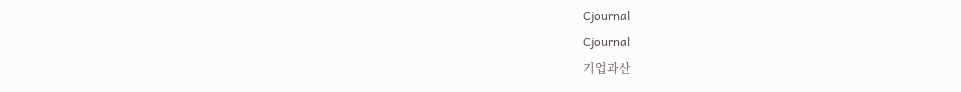Cjournal
Cjournal
기업과산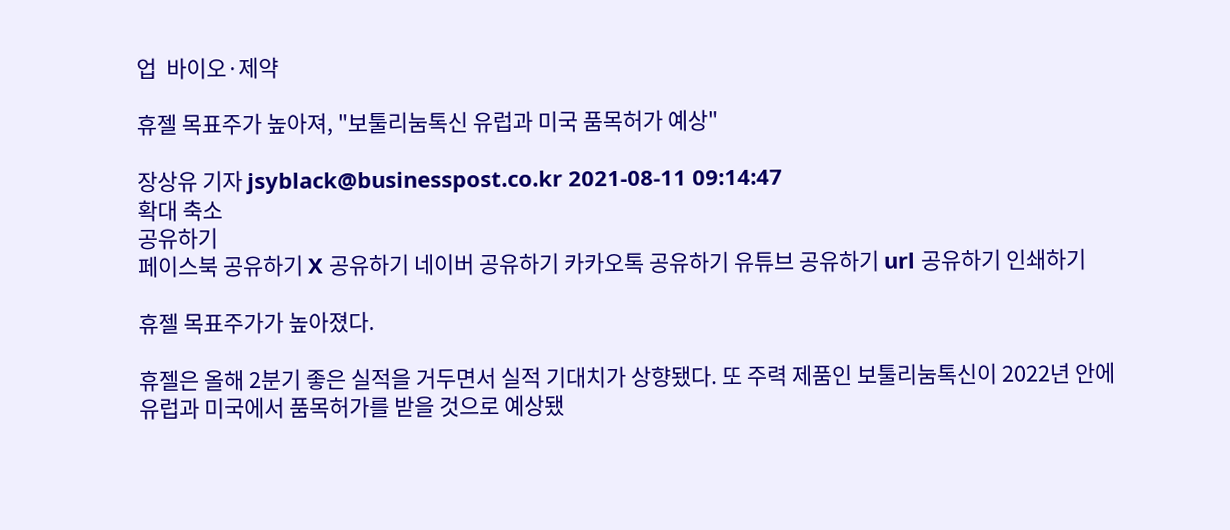업  바이오·제약

휴젤 목표주가 높아져, "보툴리눔톡신 유럽과 미국 품목허가 예상"

장상유 기자 jsyblack@businesspost.co.kr 2021-08-11 09:14:47
확대 축소
공유하기
페이스북 공유하기 X 공유하기 네이버 공유하기 카카오톡 공유하기 유튜브 공유하기 url 공유하기 인쇄하기

휴젤 목표주가가 높아졌다.

휴젤은 올해 2분기 좋은 실적을 거두면서 실적 기대치가 상향됐다. 또 주력 제품인 보툴리눔톡신이 2022년 안에 유럽과 미국에서 품목허가를 받을 것으로 예상됐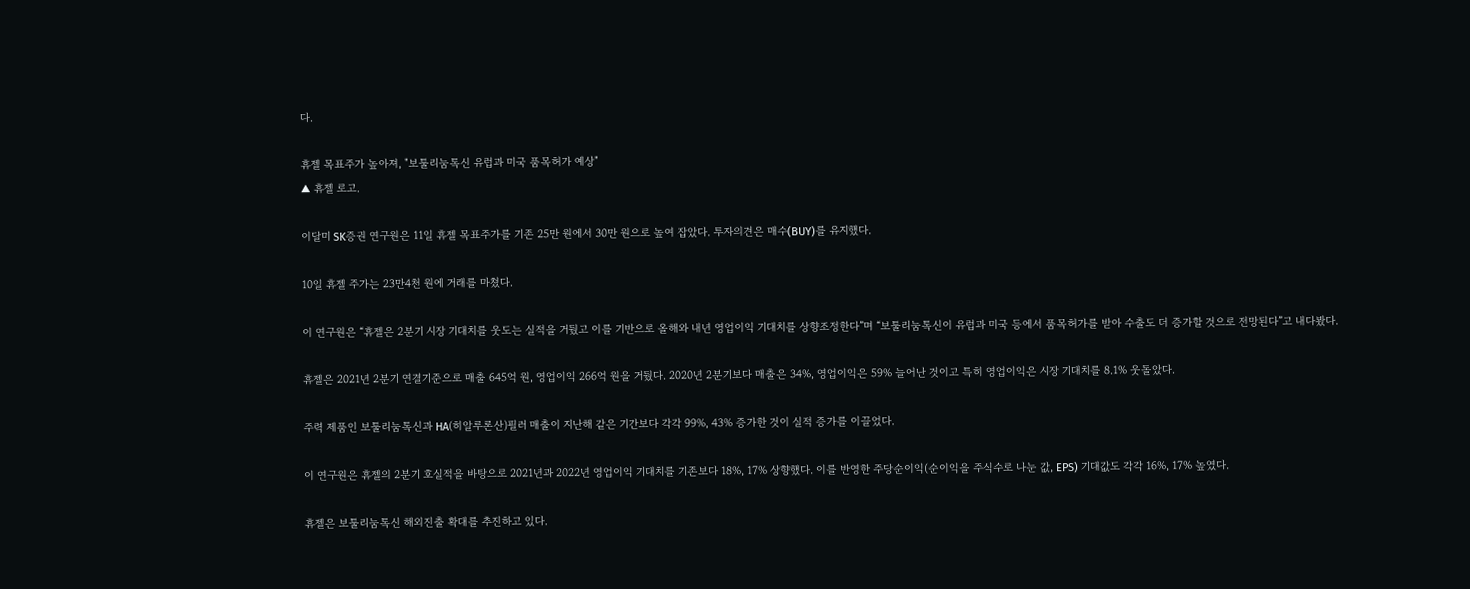다.

휴젤 목표주가 높아져, "보툴리눔톡신 유럽과 미국 품목허가 예상"
▲ 휴젤 로고.

이달미 SK증권 연구원은 11일 휴젤 목표주가를 기존 25만 원에서 30만 원으로 높여 잡았다. 투자의견은 매수(BUY)를 유지했다.

10일 휴젤 주가는 23만4천 원에 거래를 마쳤다.

이 연구원은 “휴젤은 2분기 시장 기대치를 웃도는 실적을 거뒀고 이를 기반으로 올해와 내년 영업이익 기대치를 상향조정한다”며 “보툴리눔톡신이 유럽과 미국 등에서 품목허가를 받아 수출도 더 증가할 것으로 전망된다”고 내다봤다.

휴젤은 2021년 2분기 연결기준으로 매출 645억 원, 영업이익 266억 원을 거뒀다. 2020년 2분기보다 매출은 34%, 영업이익은 59% 늘어난 것이고 특히 영업이익은 시장 기대치를 8.1% 웃돌았다.

주력 제품인 보툴리눔톡신과 HA(히알루론산)필러 매출이 지난해 같은 기간보다 각각 99%, 43% 증가한 것이 실적 증가를 이끌었다.

이 연구원은 휴젤의 2분기 호실적을 바탕으로 2021년과 2022년 영업이익 기대치를 기존보다 18%, 17% 상향했다. 이를 반영한 주당순이익(순이익을 주식수로 나눈 값, EPS) 기대값도 각각 16%, 17% 높였다.

휴젤은 보툴리눔톡신 해외진출 확대를 추진하고 있다.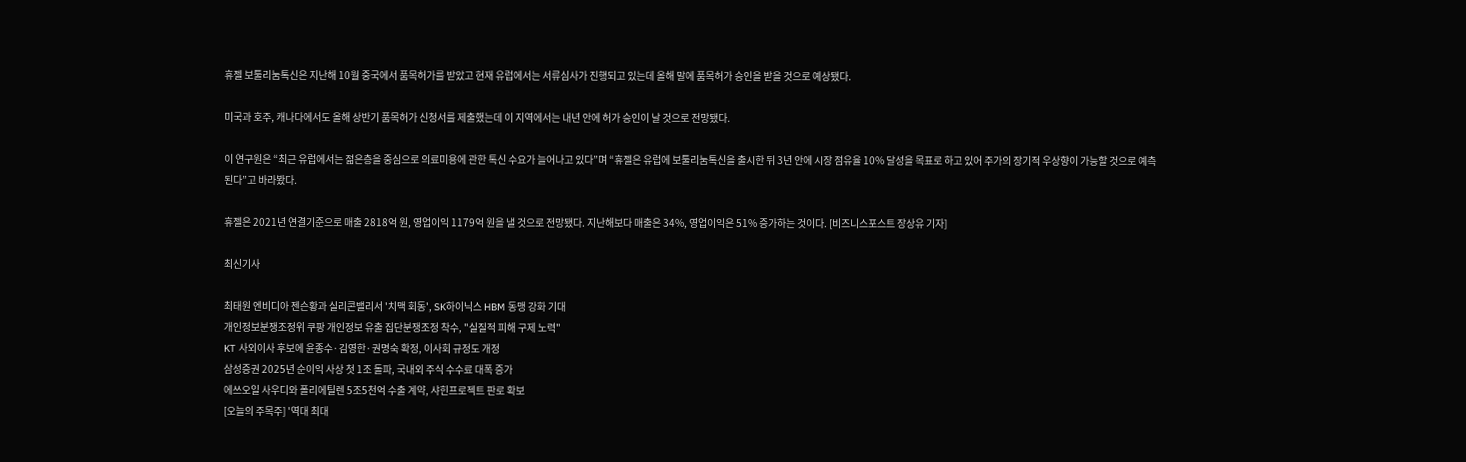휴젤 보툴리눔톡신은 지난해 10월 중국에서 품목허가를 받았고 현재 유럽에서는 서류심사가 진행되고 있는데 올해 말에 품목허가 승인을 받을 것으로 예상됐다.

미국과 호주, 캐나다에서도 올해 상반기 품목허가 신청서를 제출했는데 이 지역에서는 내년 안에 허가 승인이 날 것으로 전망됐다.

이 연구원은 “최근 유럽에서는 젊은층을 중심으로 의료미용에 관한 톡신 수요가 늘어나고 있다”며 “휴젤은 유럽에 보툴리눔톡신을 출시한 뒤 3년 안에 시장 점유율 10% 달성을 목표로 하고 있어 주가의 장기적 우상향이 가능할 것으로 예측된다”고 바라봤다.

휴젤은 2021년 연결기준으로 매출 2818억 원, 영업이익 1179억 원을 낼 것으로 전망됐다. 지난해보다 매출은 34%, 영업이익은 51% 증가하는 것이다. [비즈니스포스트 장상유 기자]

최신기사

최태원 엔비디아 젠슨황과 실리콘밸리서 '치맥 회동', SK하이닉스 HBM 동맹 강화 기대
개인정보분쟁조정위 쿠팡 개인정보 유출 집단분쟁조정 착수, "실질적 피해 구제 노력"
KT 사외이사 후보에 윤종수·김영한·권명숙 확정, 이사회 규정도 개정
삼성증권 2025년 순이익 사상 첫 1조 돌파, 국내외 주식 수수료 대폭 증가
에쓰오일 사우디와 폴리에틸렌 5조5천억 수출 계약, 샤힌프로젝트 판로 확보
[오늘의 주목주] '역대 최대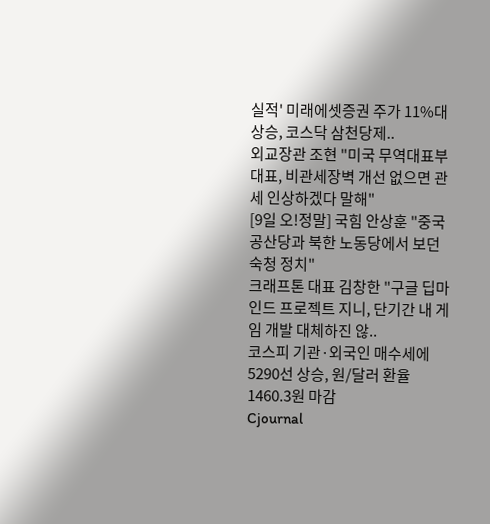실적' 미래에셋증권 주가 11%대 상승, 코스닥 삼천당제..
외교장관 조현 "미국 무역대표부 대표, 비관세장벽 개선 없으면 관세 인상하겠다 말해"
[9일 오!정말] 국힘 안상훈 "중국 공산당과 북한 노동당에서 보던 숙청 정치"
크래프톤 대표 김창한 "구글 딥마인드 프로젝트 지니, 단기간 내 게임 개발 대체하진 않..
코스피 기관·외국인 매수세에 5290선 상승, 원/달러 환율 1460.3원 마감
Cjournal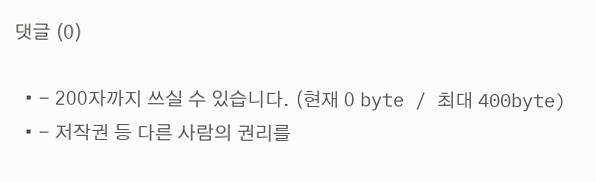댓글 (0)

  • - 200자까지 쓰실 수 있습니다. (현재 0 byte / 최대 400byte)
  • - 저작권 등 다른 사람의 권리를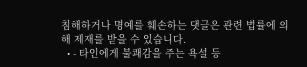침해하거나 명예를 훼손하는 댓글은 관련 법률에 의해 제재를 받을 수 있습니다.
  • - 타인에게 불쾌감을 주는 욕설 등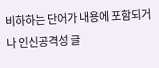비하하는 단어가 내용에 포함되거나 인신공격성 글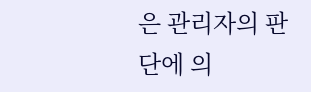은 관리자의 판단에 의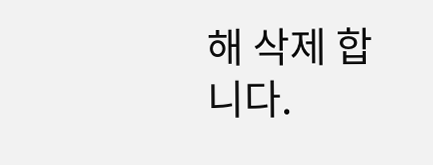해 삭제 합니다.